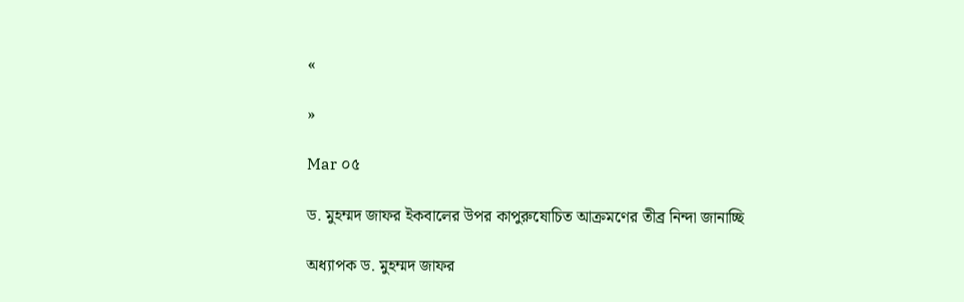«

»

Mar ০৫

ড. মুহম্মদ জাফর ইকবালের উপর কাপুরুষোচিত আক্রমণের তীব্র নিন্দা জানাচ্ছি

অধ্যাপক ড. মুহম্মদ জাফর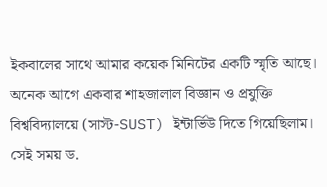ইকবালের সাথে আমার কয়েক মিনিটের একটি স্মৃতি আছে। অনেক আগে একবার শাহজালাল বিজ্ঞান ও প্রযুক্তি বিশ্ববিদ্যালয়ে (সাস্ট-SUST) ইন্টার্ভিউ দিতে গিয়েছিলাম। সেই সময় ড.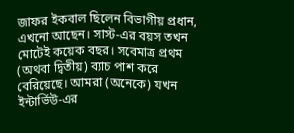জাফর ইকবাল ছিলেন বিভাগীয় প্রধান, এখনো আছেন। সাস্ট-এর বয়স তখন মোটেই কয়েক বছর। সবেমাত্র প্রথম (অথবা দ্বিতীয়) ব্যাচ পাশ করে বেরিয়েছে। আমরা (অনেকে) যখন ইন্টার্ভিউ-এর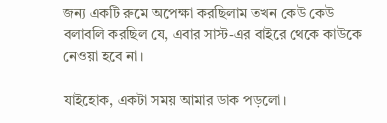জন্য একটি রুমে অপেক্ষা করছিলাম তখন কেউ কেউ বলাবলি করছিল যে, এবার সাস্ট-এর বাইরে থেকে কাউকে নেওয়া হবে না।

যাইহোক, একটা সময় আমার ডাক পড়লো।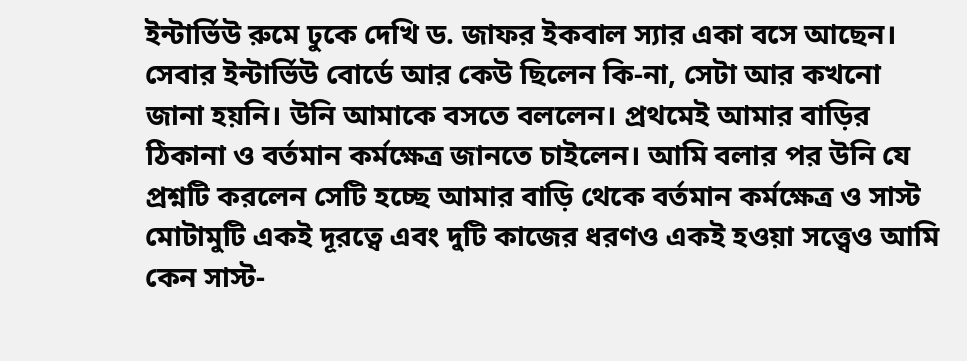ইন্টার্ভিউ রুমে ঢুকে দেখি ড. জাফর ইকবাল স্যার একা বসে আছেন। সেবার ইন্টার্ভিউ বোর্ডে আর কেউ ছিলেন কি-না, সেটা আর কখনো জানা হয়নি। উনি আমাকে বসতে বললেন। প্রথমেই আমার বাড়ির ঠিকানা ও বর্তমান কর্মক্ষেত্র জানতে চাইলেন। আমি বলার পর উনি যে প্রশ্নটি করলেন সেটি হচ্ছে আমার বাড়ি থেকে বর্তমান কর্মক্ষেত্র ও সাস্ট মোটামুটি একই দূরত্বে এবং দুটি কাজের ধরণও একই হওয়া সত্ত্বেও আমি কেন সাস্ট-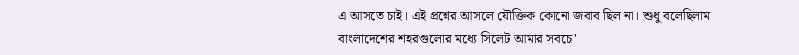এ আসতে চাই। এই প্রশ্নের আসলে যৌক্তিক কোনো জবাব ছিল না। শুধু বলেছিলাম বাংলাদেশের শহরগুলোর মধ্যে সিলেট আমার সবচে'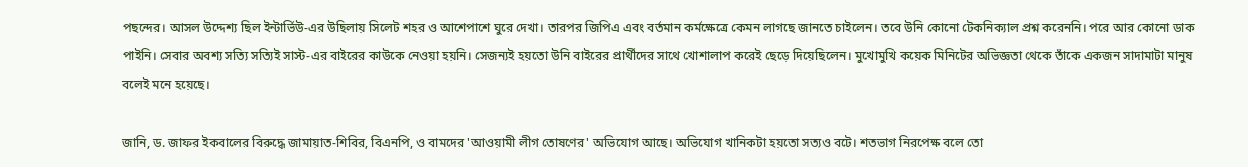পছন্দের। আসল উদ্দেশ্য ছিল ইন্টার্ভিউ-এর উছিলায় সিলেট শহর ও আশেপাশে ঘুরে দেখা। তারপর জিপিএ এবং বর্তমান কর্মক্ষেত্রে কেমন লাগছে জানতে চাইলেন। তবে উনি কোনো টেকনিক্যাল প্রশ্ন করেননি। পরে আর কোনো ডাক পাইনি। সেবার অবশ্য সত্যি সত্যিই সাস্ট-এর বাইরের কাউকে নেওয়া হয়নি। সেজন্যই হয়তো উনি বাইরের প্রার্থীদের সাথে খোশালাপ করেই ছেড়ে দিয়েছিলেন। মুখোমুখি কয়েক মিনিটের অভিজ্ঞতা থেকে তাঁকে একজন সাদামাটা মানুষ বলেই মনে হয়েছে।

জানি, ড. জাফর ইকবালের বিরুদ্ধে জামায়াত-শিবির, বিএনপি, ও বামদের 'আওয়ামী লীগ তোষণের' অভিযোগ আছে। অভিযোগ খানিকটা হয়তো সত্যও বটে। শতভাগ নিরপেক্ষ বলে তো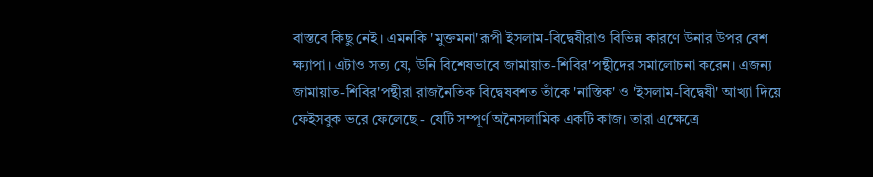বাস্তবে কিছু নেই। এমনকি 'মুক্তমনা'রূপী ইসলাম-বিদ্বেষীরাও বিভিন্ন কারণে উনার উপর বেশ ক্ষ্যাপা। এটাও সত্য যে, উনি বিশেষভাবে জামায়াত-শিবির'পন্থীদের সমালোচনা করেন। এজন্য জামায়াত-শিবির'পন্থীরা রাজনৈতিক বিদ্বেষবশত তাঁকে 'নাস্তিক' ও 'ইসলাম-বিদ্বেষী' আখ্যা দিয়ে ফেইসবুক ভরে ফেলেছে - যেটি সম্পূর্ণ অনৈসলামিক একটি কাজ। তারা এক্ষেত্রে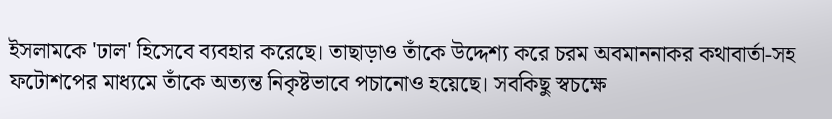ইসলামকে 'ঢাল' হিসেবে ব্যবহার করেছে। তাছাড়াও তাঁকে উদ্দেশ্য করে চরম অবমাননাকর কথাবার্তা-সহ ফটোশপের মাধ্যমে তাঁকে অত্যন্ত নিকৃষ্টভাবে পচানোও হয়েছে। সবকিছু স্বচক্ষে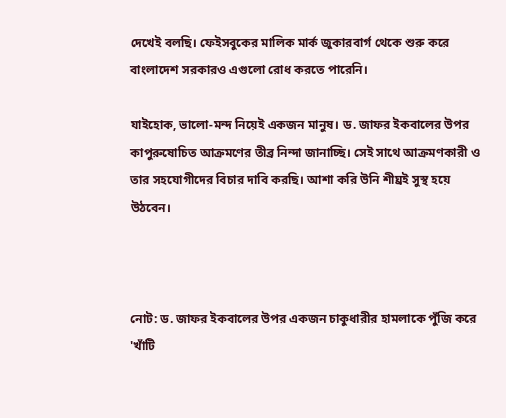দেখেই বলছি। ফেইসবুকের মালিক মার্ক জুকারবার্গ থেকে শুরু করে বাংলাদেশ সরকারও এগুলো রোধ করতে পারেনি।

যাইহোক, ভালো-মন্দ নিয়েই একজন মানুষ। ড. জাফর ইকবালের উপর কাপুরুষোচিত আক্রমণের তীব্র নিন্দা জানাচ্ছি। সেই সাথে আক্রমণকারী ও তার সহযোগীদের বিচার দাবি করছি। আশা করি উনি শীঘ্রই সুস্থ হয়ে উঠবেন।



নোট: ড. জাফর ইকবালের উপর একজন চাকুধারীর হামলাকে পুঁজি করে 'খাঁটি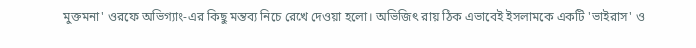মুক্তমনা' ওরফে অভিগ্যাং-এর কিছু মন্তব্য নিচে রেখে দেওয়া হলো। অভিজিৎ রায় ঠিক এভাবেই ইসলামকে একটি 'ভাইরাস' ও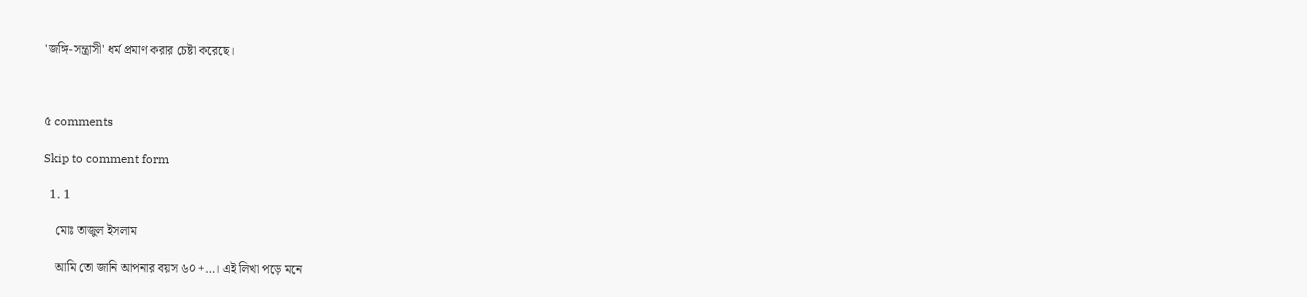'জঙ্গি-সন্ত্রাসী' ধর্ম প্রমাণ করার চেষ্টা করেছে।



৫ comments

Skip to comment form

  1. 1

    মোঃ তাজুল ইসলাম

    আমি তো জানি আপনার বয়স ৬০+…। এই লিখা পড়ে মনে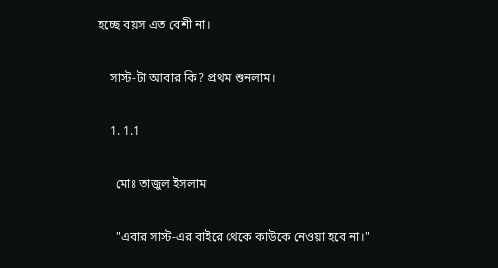হচ্ছে বয়স এত বেশী না।

    সাস্ট-টা আবার কি? প্রথম শুনলাম।

    1. 1.1

      মোঃ তাজুল ইসলাম

      "এবার সাস্ট-এর বাইরে থেকে কাউকে নেওয়া হবে না।"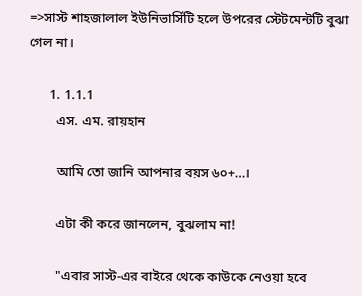=>সাস্ট শাহজালাল ইউনিভার্সিটি হলে উপরের স্টেটমেন্টটি বুঝা গেল না।

      1. 1.1.1
        এস. এম. রায়হান

        আমি তো জানি আপনার বয়স ৬০+…।

        এটা কী করে জানলেন, বুঝলাম না!

        "এবার সাস্ট-এর বাইরে থেকে কাউকে নেওয়া হবে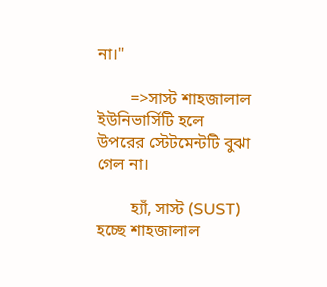না।"

        =>সাস্ট শাহজালাল ইউনিভার্সিটি হলে উপরের স্টেটমেন্টটি বুঝা গেল না।

        হ্যাঁ, সাস্ট (SUST) হচ্ছে শাহজালাল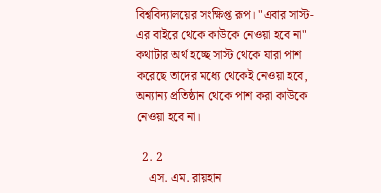বিশ্ববিদ্যালয়ের সংক্ষিপ্ত রূপ। "এবার সাস্ট-এর বাইরে থেকে কাউকে নেওয়া হবে না" কথাটার অর্থ হচ্ছে সাস্ট থেকে যারা পাশ করেছে তাদের মধ্যে থেকেই নেওয়া হবে, অন্যান্য প্রতিষ্ঠান থেকে পাশ করা কাউকে নেওয়া হবে না।

  2. 2
    এস. এম. রায়হান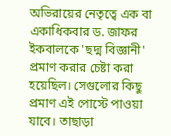অভিরায়ের নেতৃত্বে এক বা একাধিকবার ড. জাফর ইকবালকে 'ছদ্ম বিজ্ঞানী' প্রমাণ করার চেষ্টা করা হয়েছিল। সেগুলোর কিছু প্রমাণ এই পোস্টে পাওয়া যাবে। তাছাড়া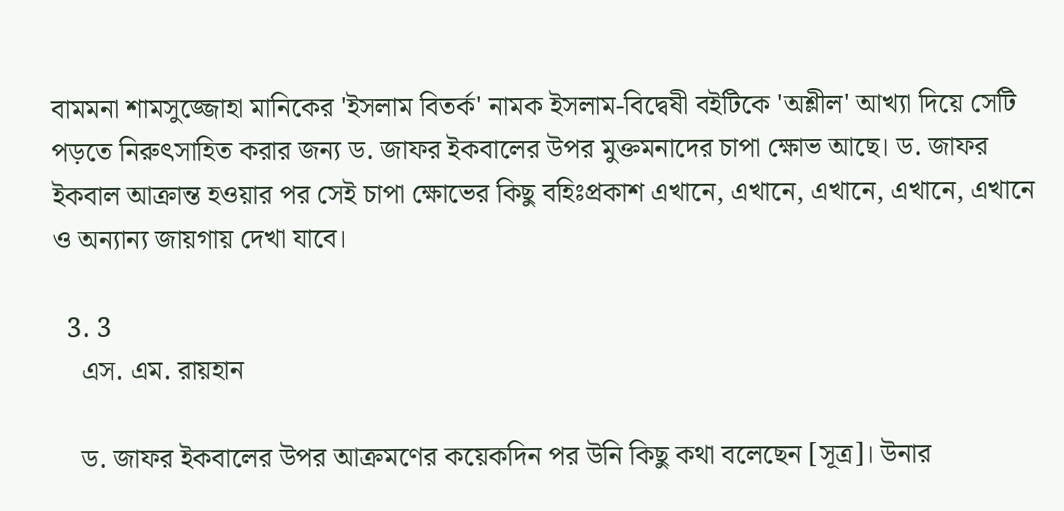বামমনা শামসুজ্জোহা মানিকের 'ইসলাম বিতর্ক' নামক ইসলাম-বিদ্বেষী বইটিকে 'অশ্লীল' আখ্যা দিয়ে সেটি পড়তে নিরুৎসাহিত করার জন্য ড. জাফর ইকবালের উপর মুক্তমনাদের চাপা ক্ষোভ আছে। ড. জাফর ইকবাল আক্রান্ত হওয়ার পর সেই চাপা ক্ষোভের কিছু বহিঃপ্রকাশ এখানে, এখানে, এখানে, এখানে, এখানে ও অন্যান্য জায়গায় দেখা যাবে।

  3. 3
    এস. এম. রায়হান

    ড. জাফর ইকবালের উপর আক্রমণের কয়েকদিন পর উনি কিছু কথা বলেছেন [সূত্র]। উনার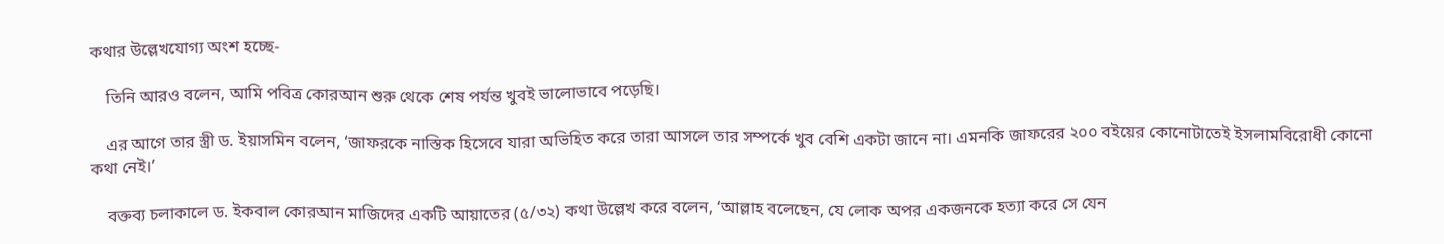কথার উল্লেখযোগ্য অংশ হচ্ছে-

    তিনি আরও বলেন, আমি পবিত্র কোরআন শুরু থেকে শেষ পর্যন্ত খুবই ভালোভাবে পড়েছি।

    এর আগে তার স্ত্রী ড. ইয়াসমিন বলেন, ‘জাফরকে নাস্তিক হিসেবে যারা অভিহিত করে তারা আসলে তার সম্পর্কে খুব বেশি একটা জানে না। এমনকি জাফরের ২০০ বইয়ের কোনোটাতেই ইসলামবিরোধী কোনো কথা নেই।’

    বক্তব্য চলাকালে ড. ইকবাল কোরআন মাজিদের একটি আয়াতের (৫/৩২) কথা উল্লেখ করে বলেন, ‘আল্লাহ বলেছেন, যে লোক অপর একজনকে হত্যা করে সে যেন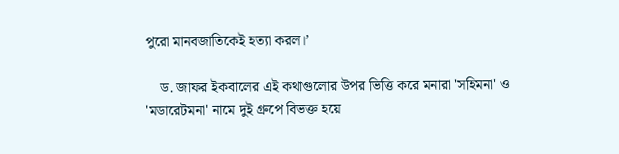পুরো মানবজাতিকেই হত্যা করল।’

    ড. জাফর ইকবালের এই কথাগুলোর উপর ভিত্তি করে মনারা 'সহিমনা' ও 'মডারেটমনা' নামে দুই গ্রুপে বিভক্ত হয়ে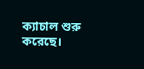ক্যাচাল শুরু করেছে।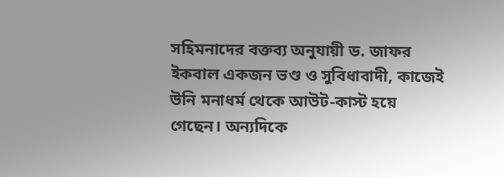সহিমনাদের বক্তব্য অনুযায়ী ড. জাফর ইকবাল একজন ভণ্ড ও সুবিধাবাদী, কাজেই উনি মনাধর্ম থেকে আউট-কাস্ট হয়ে গেছেন। অন্যদিকে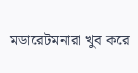মডারেটমনারা খুব করে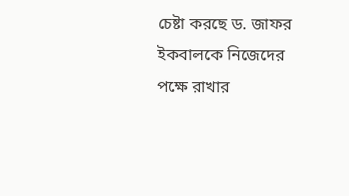চেষ্টা করছে ড. জাফর ইকবালকে নিজেদের পক্ষে রাখার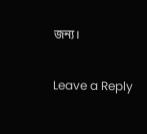জন্য।

Leave a Reply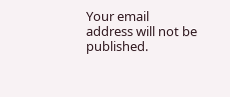Your email address will not be published.